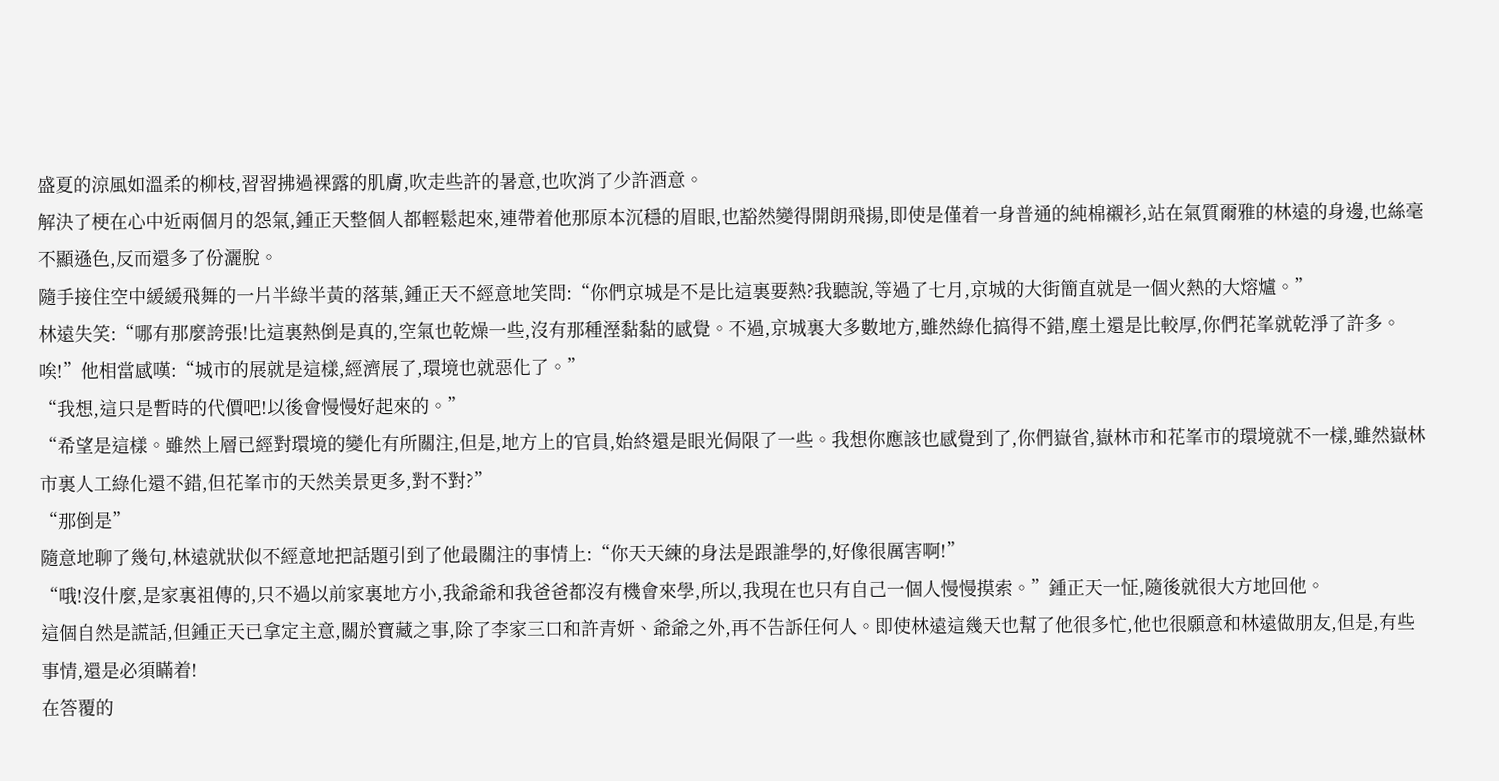盛夏的涼風如溫柔的柳枝,習習拂過裸露的肌膚,吹走些許的暑意,也吹消了少許酒意。
解決了梗在心中近兩個月的怨氣,鍾正天整個人都輕鬆起來,連帶着他那原本沉穩的眉眼,也豁然變得開朗飛揚,即使是僅着一身普通的純棉襯衫,站在氣質爾雅的林遠的身邊,也絲毫不顯遜色,反而還多了份灑脫。
隨手接住空中緩緩飛舞的一片半綠半黃的落葉,鍾正天不經意地笑問:“你們京城是不是比這裏要熱?我聽說,等過了七月,京城的大街簡直就是一個火熱的大熔爐。”
林遠失笑:“哪有那麼誇張!比這裏熱倒是真的,空氣也乾燥一些,沒有那種溼黏黏的感覺。不過,京城裏大多數地方,雖然綠化搞得不錯,塵土還是比較厚,你們花峯就乾淨了許多。唉!”他相當感嘆:“城市的展就是這樣,經濟展了,環境也就惡化了。”
“我想,這只是暫時的代價吧!以後會慢慢好起來的。”
“希望是這樣。雖然上層已經對環境的變化有所關注,但是,地方上的官員,始終還是眼光侷限了一些。我想你應該也感覺到了,你們嶽省,嶽林市和花峯市的環境就不一樣,雖然嶽林市裏人工綠化還不錯,但花峯市的天然美景更多,對不對?”
“那倒是”
隨意地聊了幾句,林遠就狀似不經意地把話題引到了他最關注的事情上:“你天天練的身法是跟誰學的,好像很厲害啊!”
“哦!沒什麼,是家裏祖傳的,只不過以前家裏地方小,我爺爺和我爸爸都沒有機會來學,所以,我現在也只有自己一個人慢慢摸索。”鍾正天一怔,隨後就很大方地回他。
這個自然是謊話,但鍾正天已拿定主意,關於寶藏之事,除了李家三口和許青妍、爺爺之外,再不告訴任何人。即使林遠這幾天也幫了他很多忙,他也很願意和林遠做朋友,但是,有些事情,還是必須瞞着!
在答覆的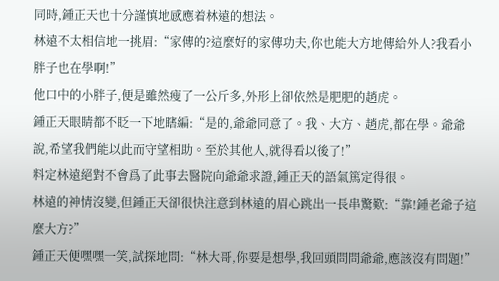同時,鍾正天也十分謹慎地感應着林遠的想法。
林遠不太相信地一挑眉:“家傳的?這麼好的家傳功夫,你也能大方地傳給外人?我看小胖子也在學啊!”
他口中的小胖子,便是雖然瘦了一公斤多,外形上卻依然是肥肥的趙虎。
鍾正天眼睛都不眨一下地瞎編:“是的,爺爺同意了。我、大方、趙虎,都在學。爺爺說,希望我們能以此而守望相助。至於其他人,就得看以後了!”
料定林遠絕對不會爲了此事去醫院向爺爺求證,鍾正天的語氣篤定得很。
林遠的神情沒變,但鍾正天卻很快注意到林遠的眉心跳出一長串驚歎:“靠!鍾老爺子這麼大方?”
鍾正天便嘿嘿一笑,試探地問:“林大哥,你要是想學,我回頭問問爺爺,應該沒有問題!”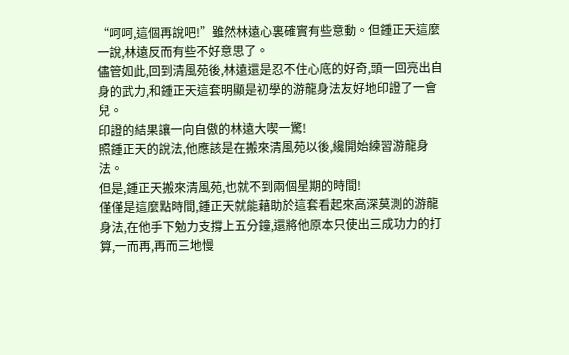“呵呵,這個再說吧!”雖然林遠心裏確實有些意動。但鍾正天這麼一說,林遠反而有些不好意思了。
儘管如此,回到清風苑後,林遠還是忍不住心底的好奇,頭一回亮出自身的武力,和鍾正天這套明顯是初學的游龍身法友好地印證了一會兒。
印證的結果讓一向自傲的林遠大喫一驚!
照鍾正天的說法,他應該是在搬來清風苑以後,纔開始練習游龍身法。
但是,鍾正天搬來清風苑,也就不到兩個星期的時間!
僅僅是這麼點時間,鍾正天就能藉助於這套看起來高深莫測的游龍身法,在他手下勉力支撐上五分鐘,還將他原本只使出三成功力的打算,一而再,再而三地慢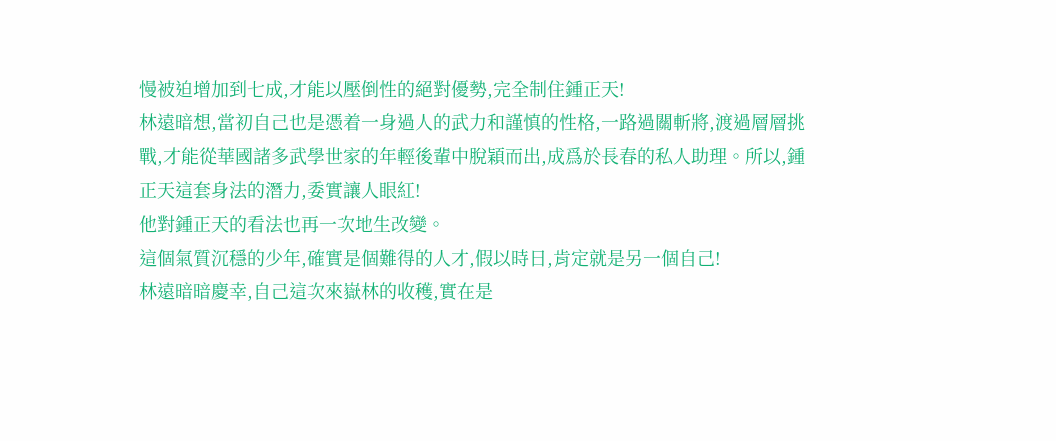慢被迫增加到七成,才能以壓倒性的絕對優勢,完全制住鍾正天!
林遠暗想,當初自己也是憑着一身過人的武力和謹慎的性格,一路過關斬將,渡過層層挑戰,才能從華國諸多武學世家的年輕後輩中脫穎而出,成爲於長春的私人助理。所以,鍾正天這套身法的潛力,委實讓人眼紅!
他對鍾正天的看法也再一次地生改變。
這個氣質沉穩的少年,確實是個難得的人才,假以時日,肯定就是另一個自己!
林遠暗暗慶幸,自己這次來嶽林的收穫,實在是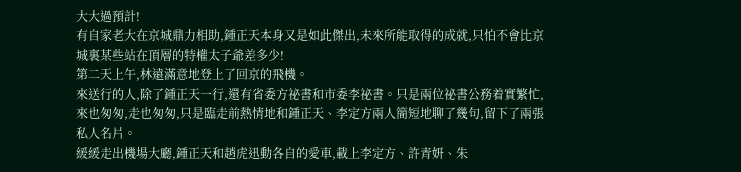大大過預計!
有自家老大在京城鼎力相助,鍾正天本身又是如此傑出,未來所能取得的成就,只怕不會比京城裏某些站在頂層的特權太子爺差多少!
第二天上午,林遠滿意地登上了回京的飛機。
來送行的人,除了鍾正天一行,還有省委方祕書和市委李祕書。只是兩位祕書公務着實繁忙,來也匆匆,走也匆匆,只是臨走前熱情地和鍾正天、李定方兩人簡短地聊了幾句,留下了兩張私人名片。
緩緩走出機場大廳,鍾正天和趙虎迅動各自的愛車,載上李定方、許青妍、朱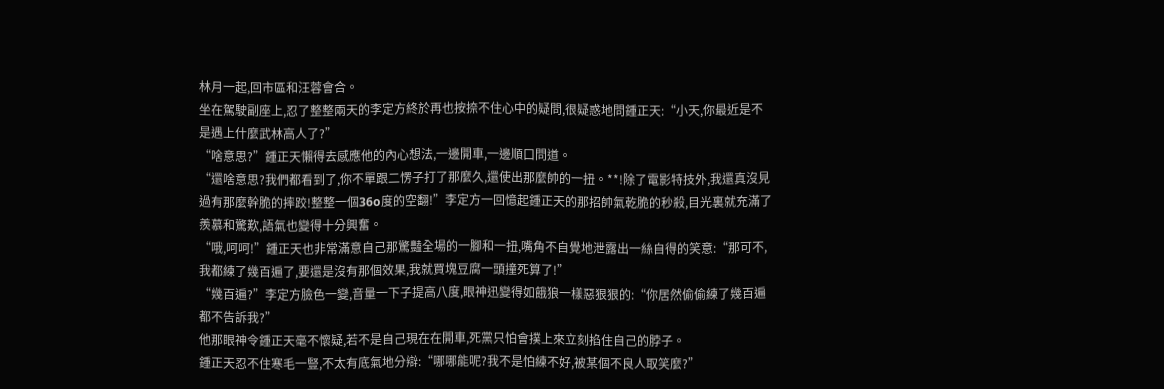林月一起,回市區和汪蓉會合。
坐在駕駛副座上,忍了整整兩天的李定方終於再也按捺不住心中的疑問,很疑惑地問鍾正天:“小天,你最近是不是遇上什麼武林高人了?”
“啥意思?”鍾正天懶得去感應他的內心想法,一邊開車,一邊順口問道。
“還啥意思?我們都看到了,你不單跟二愣子打了那麼久,還使出那麼帥的一扭。**!除了電影特技外,我還真沒見過有那麼幹脆的摔跤!整整一個36o度的空翻!”李定方一回憶起鍾正天的那招帥氣乾脆的秒殺,目光裏就充滿了羨慕和驚歎,語氣也變得十分興奮。
“哦,呵呵!”鍾正天也非常滿意自己那驚豔全場的一腳和一扭,嘴角不自覺地泄露出一絲自得的笑意:“那可不,我都練了幾百遍了,要還是沒有那個效果,我就買塊豆腐一頭撞死算了!”
“幾百遍?”李定方臉色一變,音量一下子提高八度,眼神迅變得如餓狼一樣惡狠狠的:“你居然偷偷練了幾百遍都不告訴我?”
他那眼神令鍾正天毫不懷疑,若不是自己現在在開車,死黨只怕會撲上來立刻掐住自己的脖子。
鍾正天忍不住寒毛一豎,不太有底氣地分辯:“哪哪能呢?我不是怕練不好,被某個不良人取笑麼?”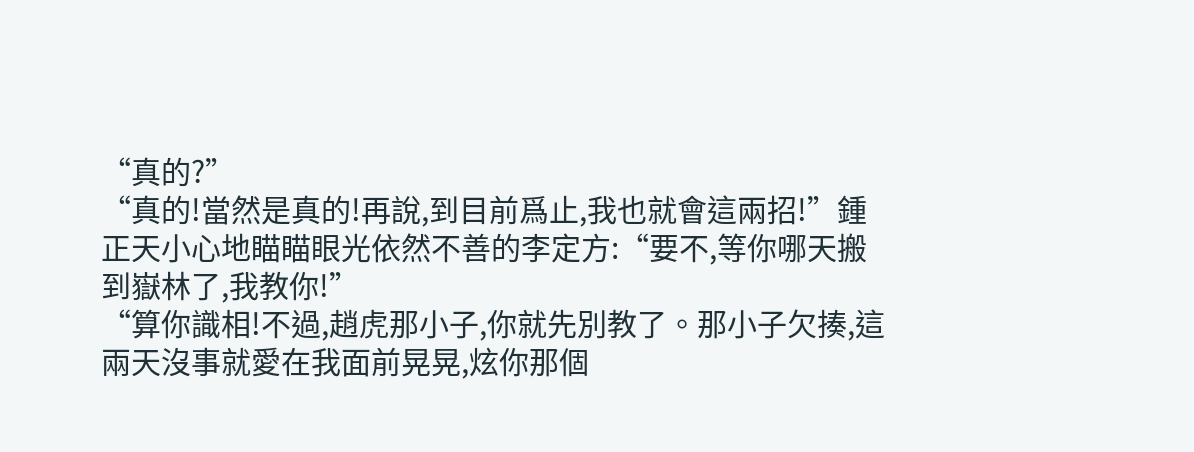“真的?”
“真的!當然是真的!再說,到目前爲止,我也就會這兩招!”鍾正天小心地瞄瞄眼光依然不善的李定方:“要不,等你哪天搬到嶽林了,我教你!”
“算你識相!不過,趙虎那小子,你就先別教了。那小子欠揍,這兩天沒事就愛在我面前晃晃,炫你那個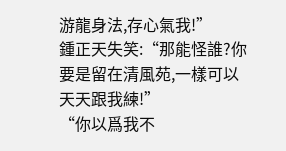游龍身法,存心氣我!”
鍾正天失笑:“那能怪誰?你要是留在清風苑,一樣可以天天跟我練!”
“你以爲我不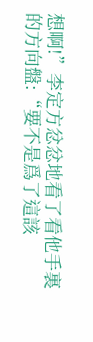想啊!”李定方忿忿地看了看他手裏的方向盤:“要不是爲了這該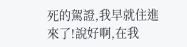死的駕證,我早就住進來了!說好啊,在我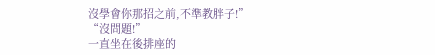沒學會你那招之前,不準教胖子!”
“沒問題!”
一直坐在後排座的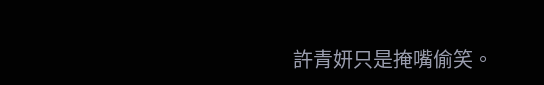許青妍只是掩嘴偷笑。